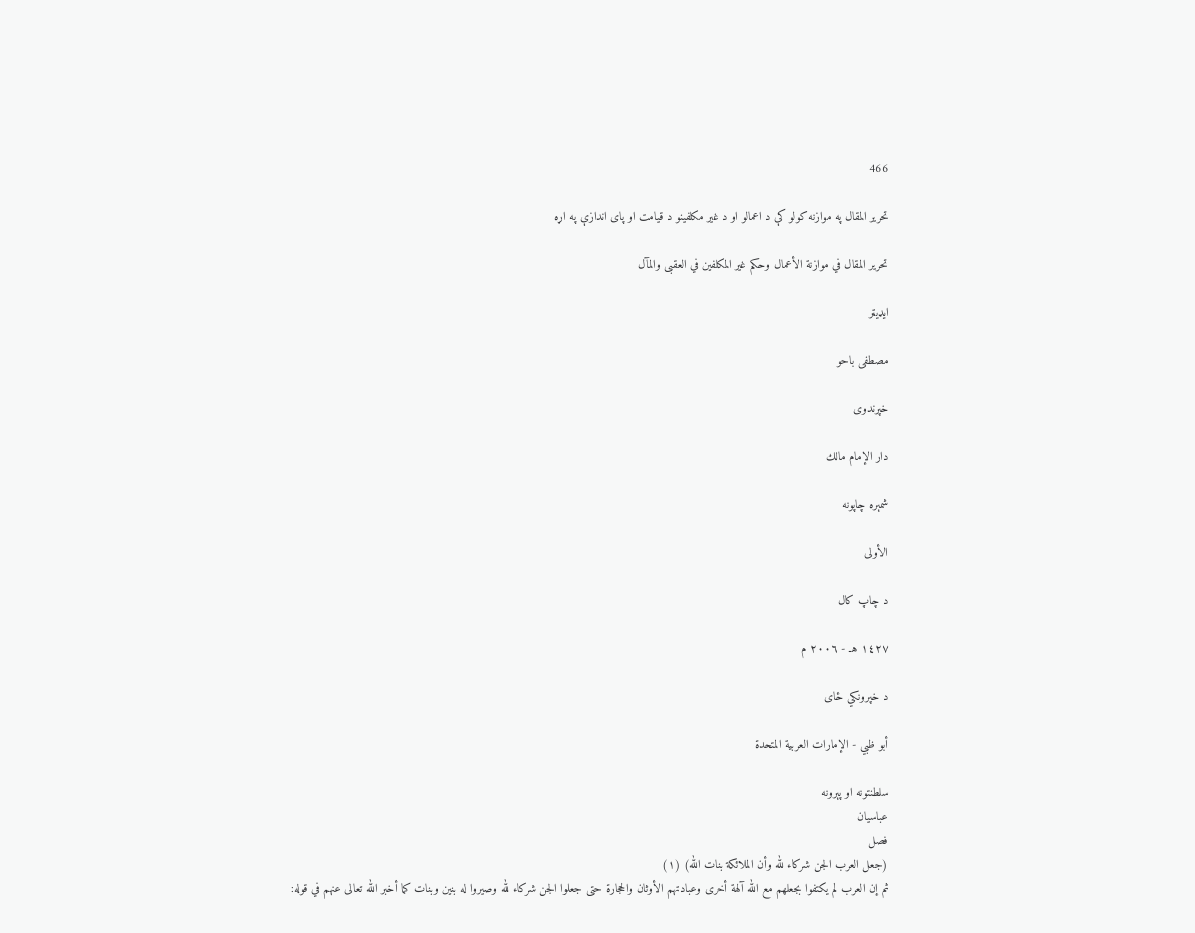466

تحریر المقال په موازنه کولو کې د اعمالو او د غیر مکلفینو د قیامت او پای اندازې په اړه

تحرير المقال في موازنة الأعمال وحكم غير المكلفين في العقبى والمآل

ایډیټر

مصطفى باحو

خپرندوی

دار الإمام مالك

شمېره چاپونه

الأولى

د چاپ کال

١٤٢٧ هـ - ٢٠٠٦ م

د خپرونکي ځای

أبو ظبي - الإمارات العربية المتحدة

سلطنتونه او پېرونه
عباسيان
فصل
(جعل العرب الجن شركاء لله وأن الملائكة بنات الله) (١)
ثم إن العرب لم يكتفوا بجعلهم مع الله آلهة أخرى وعبادتهم الأوثان والحجارة حتى جعلوا الجن شركاء لله وصيروا له بنين وبنات كما أخبر الله تعالى عنهم في قوله: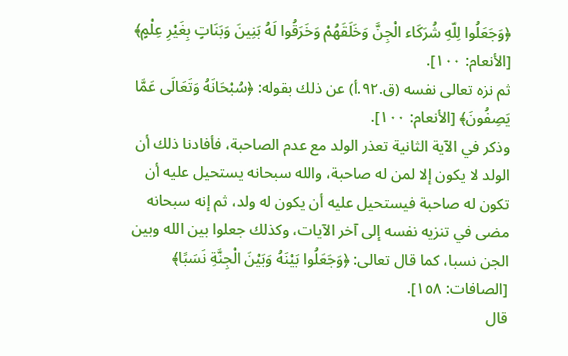﴿وَجَعَلُوا لِلّهِ شُرَكَاء الْجِنَّ وَخَلَقَهُمْ وَخَرَقُوا لَهُ بَنِينَ وَبَنَاتٍ بِغَيْرِ عِلْمٍ﴾ [الأنعام: ١٠٠].
ثم نزه تعالى نفسه (ق.٩٢.أ) عن ذلك بقوله: ﴿سُبْحَانَهُ وَتَعَالَى عَمَّا يَصِفُونَ﴾ [الأنعام: ١٠٠].
وذكر في الآية الثانية تعذر الولد مع عدم الصاحبة، فأفادنا ذلك أن الولد لا يكون إلا لمن له صاحبة، والله سبحانه يستحيل عليه أن تكون له صاحبة فيستحيل عليه أن يكون له ولد، ثم إنه سبحانه مضى في تنزيه نفسه إلى آخر الآيات، وكذلك جعلوا بين الله وبين الجن نسبا، كما قال تعالى: ﴿وَجَعَلُوا بَيْنَهُ وَبَيْنَ الْجِنَّةِ نَسَبًا﴾ [الصافات: ١٥٨].
قال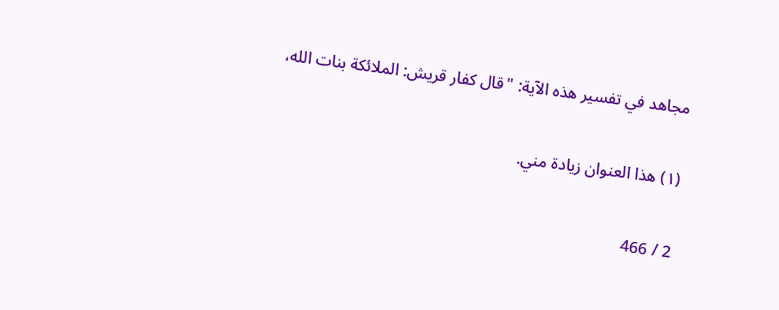مجاهد في تفسير هذه الآية: "قال كفار قريش: الملائكة بنات الله،

(١) هذا العنوان زيادة مني.

2 / 466